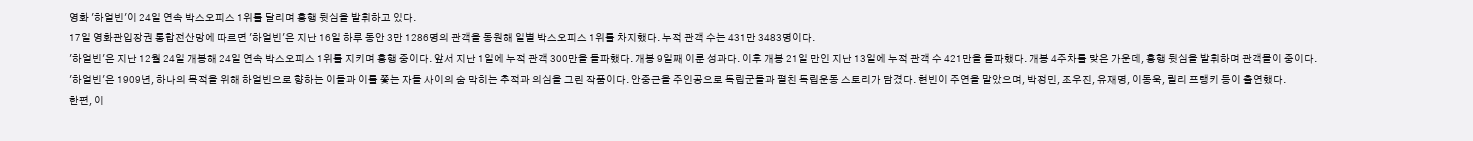영화 '하얼빈'이 24일 연속 박스오피스 1위를 달리며 흥행 뒷심을 발휘하고 있다.
17일 영화관입장권 통합전산망에 따르면 '하얼빈'은 지난 16일 하루 동안 3만 1286명의 관객을 동원해 일별 박스오피스 1위를 차지했다. 누적 관객 수는 431만 3483명이다.
'하얼빈'은 지난 12월 24일 개봉해 24일 연속 박스오피스 1위를 지키며 흥행 중이다. 앞서 지난 1일에 누적 관객 300만을 돌파했다. 개봉 9일째 이룬 성과다. 이후 개봉 21일 만인 지난 13일에 누적 관객 수 421만을 돌파했다. 개봉 4주차를 맞은 가운데, 흥행 뒷심을 발휘하며 관객몰이 중이다.
'하얼빈'은 1909년, 하나의 목적을 위해 하얼빈으로 향하는 이들과 이를 쫓는 자들 사이의 숨 막히는 추적과 의심을 그린 작품이다. 안중근을 주인공으로 독립군들과 펼친 독립운동 스토리가 담겼다. 현빈이 주연을 맡았으며, 박정민, 조우진, 유재명, 이동욱, 릴리 프랭키 등이 출연했다.
한편, 이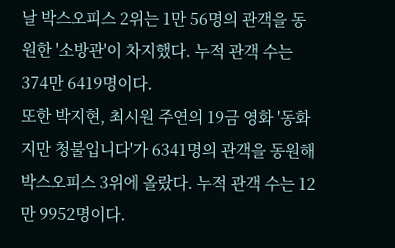날 박스오피스 2위는 1만 56명의 관객을 동원한 '소방관'이 차지했다. 누적 관객 수는 374만 6419명이다.
또한 박지현, 최시원 주연의 19금 영화 '동화지만 청불입니다'가 6341명의 관객을 동원해 박스오피스 3위에 올랐다. 누적 관객 수는 12만 9952명이다.